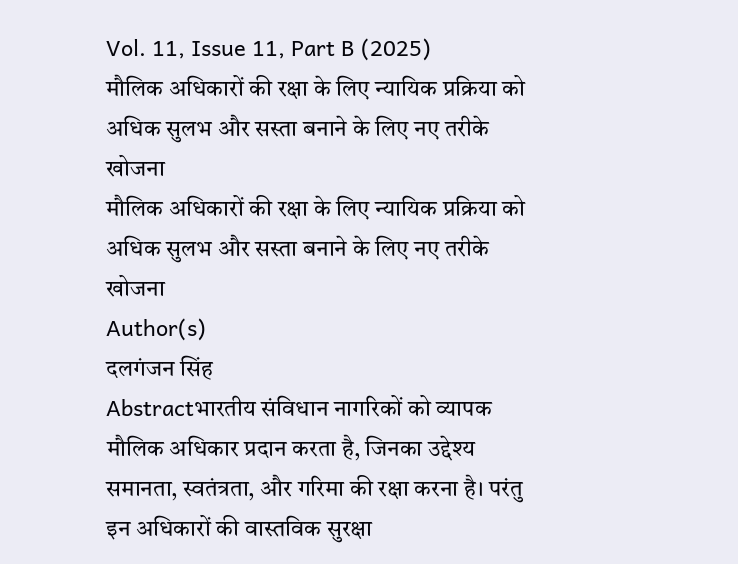Vol. 11, Issue 11, Part B (2025)
मौलिक अधिकारों की रक्षा के लिए न्यायिक प्रक्रिया को अधिक सुलभ और सस्ता बनाने के लिए नए तरीके खोजना
मौलिक अधिकारों की रक्षा के लिए न्यायिक प्रक्रिया को अधिक सुलभ और सस्ता बनाने के लिए नए तरीके खोजना
Author(s)
दलगंजन सिंह
Abstractभारतीय संविधान नागरिकों को व्यापक मौलिक अधिकार प्रदान करता है, जिनका उद्देश्य समानता, स्वतंत्रता, और गरिमा की रक्षा करना है। परंतु इन अधिकारों की वास्तविक सुरक्षा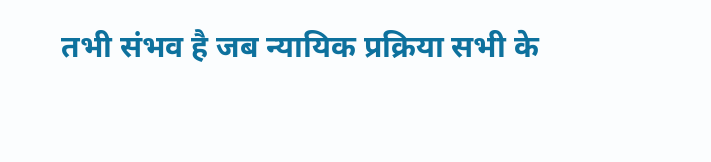तभी संभव है जब न्यायिक प्रक्रिया सभी के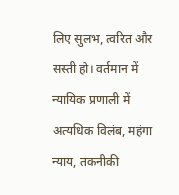लिए सुलभ, त्वरित और सस्ती हो। वर्तमान में न्यायिक प्रणाली में अत्यधिक विलंब, महंगा न्याय, तकनीकी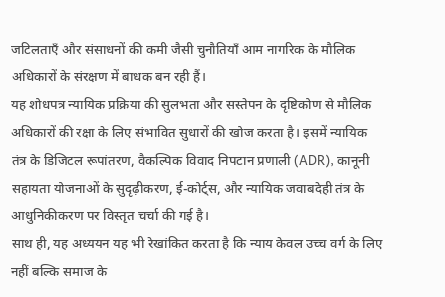जटिलताएँ और संसाधनों की कमी जैसी चुनौतियाँ आम नागरिक के मौलिक अधिकारों के संरक्षण में बाधक बन रही हैं।
यह शोधपत्र न्यायिक प्रक्रिया की सुलभता और सस्तेपन के दृष्टिकोण से मौलिक अधिकारों की रक्षा के लिए संभावित सुधारों की खोज करता है। इसमें न्यायिक तंत्र के डिजिटल रूपांतरण, वैकल्पिक विवाद निपटान प्रणाली (ADR), कानूनी सहायता योजनाओं के सुदृढ़ीकरण, ई-कोर्ट्स, और न्यायिक जवाबदेही तंत्र के आधुनिकीकरण पर विस्तृत चर्चा की गई है।
साथ ही, यह अध्ययन यह भी रेखांकित करता है कि न्याय केवल उच्च वर्ग के लिए नहीं बल्कि समाज के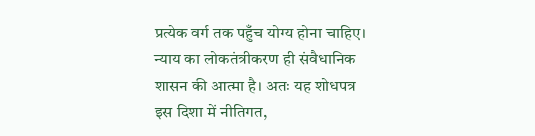प्रत्येक वर्ग तक पहुँच योग्य होना चाहिए। न्याय का लोकतंत्रीकरण ही संवैधानिक शासन की आत्मा है। अतः यह शोधपत्र इस दिशा में नीतिगत,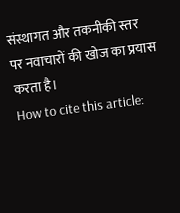संस्थागत और तकनीकी स्तर पर नवाचारों की खोज का प्रयास करता है।
How to cite this article: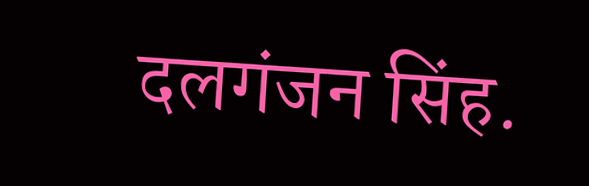दलगंजन सिंह.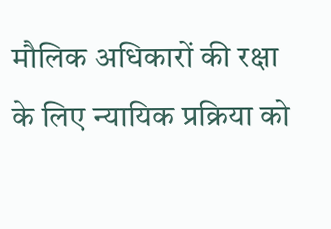मौलिक अधिकारों की रक्षा के लिए न्यायिक प्रक्रिया को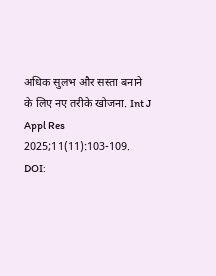अधिक सुलभ और सस्ता बनाने के लिए नए तरीके खोजना. Int J Appl Res 2025;11(11):103-109. DOI: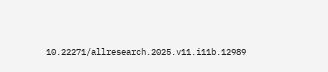10.22271/allresearch.2025.v11.i11b.12989